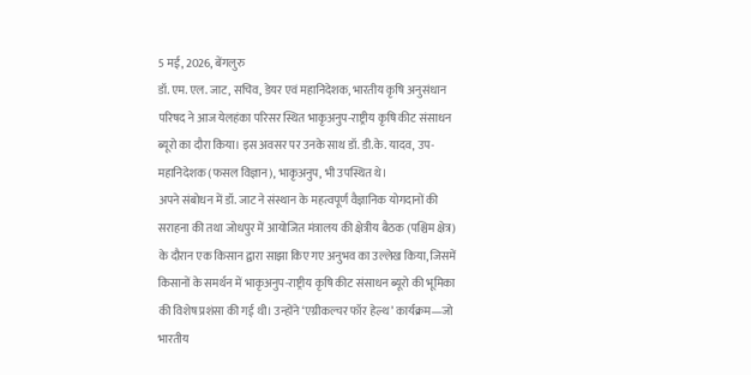5 मई, 2026, बेंगलुरु
डॉ. एम. एल. जाट, सचिव, डेयर एवं महानिदेशक, भारतीय कृषि अनुसंधान परिषद ने आज येलहंका परिसर स्थित भाकृअनुप-राष्ट्रीय कृषि कीट संसाधन ब्यूरो का दौरा किया। इस अवसर पर उनके साथ डॉ. डी.के. यादव, उप-महानिदेशक (फसल विज्ञान), भाकृअनुप, भी उपस्थित थे।
अपने संबोधन में डॉ. जाट ने संस्थान के महत्वपूर्ण वैज्ञानिक योगदानों की सराहना की तथा जोधपुर में आयोजित मंत्रालय की क्षेत्रीय बैठक (पश्चिम क्षेत्र) के दौरान एक किसान द्वारा साझा किए गए अनुभव का उल्लेख किया, जिसमें किसानों के समर्थन में भाकृअनुप-राष्ट्रीय कृषि कीट संसाधन ब्यूरो की भूमिका की विशेष प्रशंसा की गई थी। उन्होंने ‘एग्रीकल्चर फॉर हेल्थ’ कार्यक्रम—जो भारतीय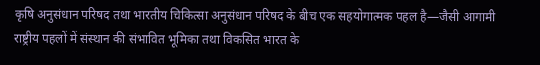कृषि अनुसंधान परिषद तथा भारतीय चिकित्सा अनुसंधान परिषद के बीच एक सहयोगात्मक पहल है—जैसी आगामी राष्ट्रीय पहलों में संस्थान की संभावित भूमिका तथा विकसित भारत के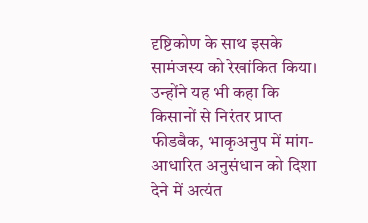दृष्टिकोण के साथ इसके सामंजस्य को रेखांकित किया। उन्होंने यह भी कहा कि किसानों से निरंतर प्राप्त फीडबैक, भाकृअनुप में मांग-आधारित अनुसंधान को दिशा देने में अत्यंत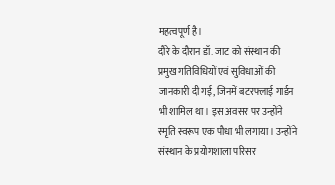महत्वपूर्ण है।
दौरे के दौरान डॉ. जाट को संस्थान की प्रमुख गतिविधियों एवं सुविधाओं की जानकारी दी गई, जिनमें बटरफ्लाई गार्डन भी शामिल था। इस अवसर पर उन्होंने स्मृति स्वरूप एक पौधा भी लगाया। उन्होंने संस्थान के प्रयोगशाला परिसर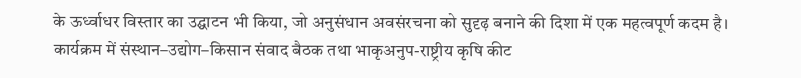के ऊर्ध्वाधर विस्तार का उद्घाटन भी किया, जो अनुसंधान अवसंरचना को सुदृढ़ बनाने की दिशा में एक महत्वपूर्ण कदम है। कार्यक्रम में संस्थान–उद्योग–किसान संवाद बैठक तथा भाकृअनुप-राष्ट्रीय कृषि कीट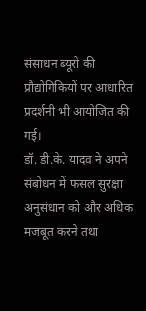संसाधन ब्यूरो की प्रौद्योगिकियों पर आधारित प्रदर्शनी भी आयोजित की गई।
डॉ. डी.के. यादव ने अपने संबोधन में फसल सुरक्षा अनुसंधान को और अधिक मजबूत करने तथा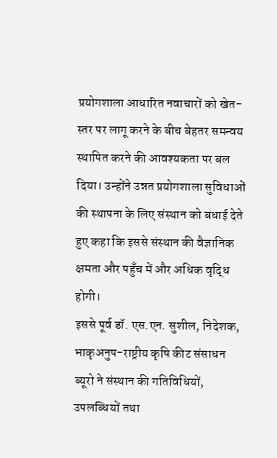प्रयोगशाला आधारित नवाचारों को खेत-स्तर पर लागू करने के बीच बेहतर समन्वय स्थापित करने की आवश्यकता पर बल दिया। उन्होंने उन्नत प्रयोगशाला सुविधाओं की स्थापना के लिए संस्थान को बधाई देते हुए कहा कि इससे संस्थान की वैज्ञानिक क्षमता और पहुँच में और अधिक वृद्धि होगी।
इससे पूर्व डॉ. एस.एन. सुशील, निदेशक, भाकृअनुप-राष्ट्रीय कृषि कीट संसाधन ब्यूरो ने संस्थान की गतिविधियों, उपलब्धियों तथा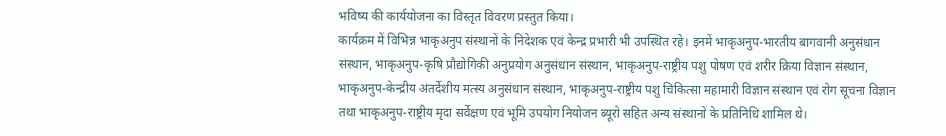भविष्य की कार्ययोजना का विस्तृत विवरण प्रस्तुत किया।
कार्यक्रम में विभिन्न भाकृअनुप संस्थानों के निदेशक एवं केन्द्र प्रभारी भी उपस्थित रहे। इनमें भाकृअनुप-भारतीय बागवानी अनुसंधान संस्थान, भाकृअनुप-कृषि प्रौद्योगिकी अनुप्रयोग अनुसंधान संस्थान, भाकृअनुप-राष्ट्रीय पशु पोषण एवं शरीर क्रिया विज्ञान संस्थान, भाकृअनुप-केन्द्रीय अंतर्देशीय मत्स्य अनुसंधान संस्थान, भाकृअनुप-राष्ट्रीय पशु चिकित्सा महामारी विज्ञान संस्थान एवं रोग सूचना विज्ञान तथा भाकृअनुप-राष्ट्रीय मृदा सर्वेक्षण एवं भूमि उपयोग नियोजन ब्यूरो सहित अन्य संस्थानों के प्रतिनिधि शामिल थे।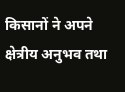किसानों ने अपने क्षेत्रीय अनुभव तथा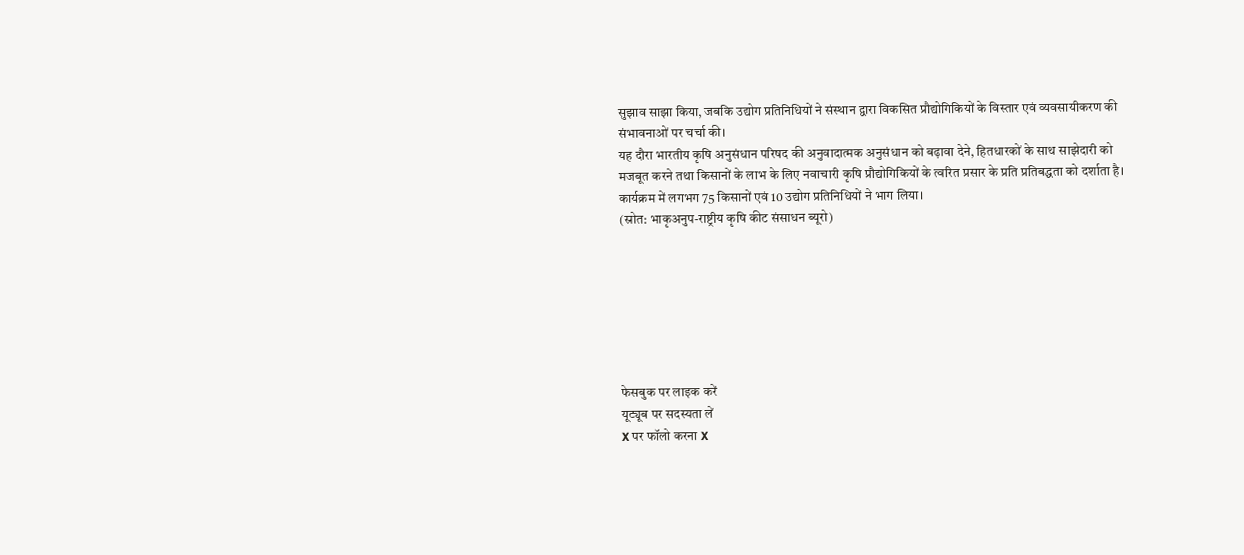सुझाव साझा किया, जबकि उद्योग प्रतिनिधियों ने संस्थान द्वारा विकसित प्रौद्योगिकियों के विस्तार एवं व्यवसायीकरण की संभावनाओं पर चर्चा की।
यह दौरा भारतीय कृषि अनुसंधान परिषद की अनुवादात्मक अनुसंधान को बढ़ावा देने, हितधारकों के साथ साझेदारी को मजबूत करने तथा किसानों के लाभ के लिए नवाचारी कृषि प्रौद्योगिकियों के त्वरित प्रसार के प्रति प्रतिबद्धता को दर्शाता है।
कार्यक्रम में लगभग 75 किसानों एवं 10 उद्योग प्रतिनिधियों ने भाग लिया।
(स्रोत: भाकृअनुप-राष्ट्रीय कृषि कीट संसाधन ब्यूरो)







फेसबुक पर लाइक करें
यूट्यूब पर सदस्यता लें
X पर फॉलो करना X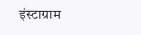इंस्टाग्राम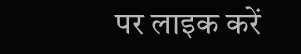पर लाइक करें